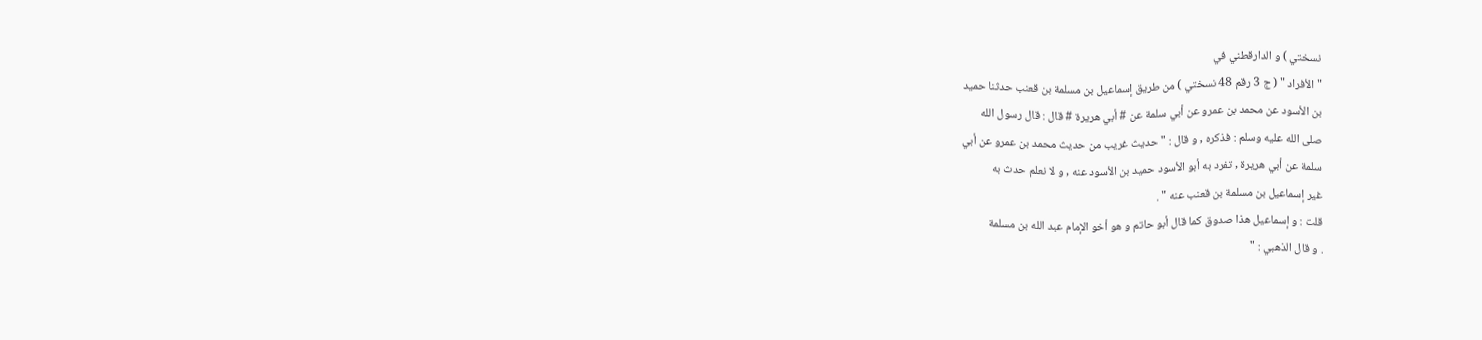نسختي ) و الدارقطني في
" الأفراد " ( ج 3 رقم 48 نسختي ) من طريق إسماعيل بن مسلمة بن قعنب حدثنا حميد
بن الأسود عن محمد بن عمرو عن أبي سلمة عن # أبي هريرة # قال : قال رسول الله
صلى الله عليه وسلم : فذكره , و قال : " حديث غريب من حديث محمد بن عمرو عن أبي
سلمة عن أبي هريرة , تفرد به أبو الأسود حميد بن الأسود عنه , و لا نعلم حدث به
غير إسماعيل بن مسلمة بن قعنب عنه " .
قلت : و إسماعيل هذا صدوق كما قال أبو حاتم و هو أخو الإمام عبد الله بن مسلمة
. و قال الذهبي : "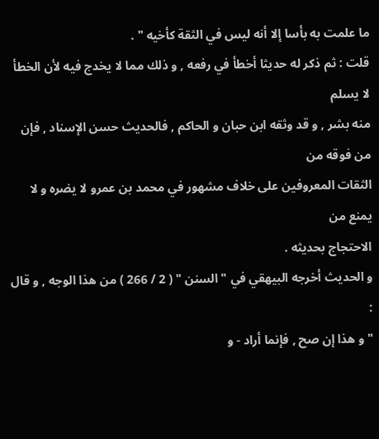ما علمت به بأسا إلا أنه ليس في الثقة كأخيه " .
قلت : ثم ذكر له حديثا أخطأ في رفعه , و ذلك مما لا يخدج فيه لأن الخطأ لا يسلم
منه بشر , و قد وثقه ابن حبان و الحاكم , فالحديث حسن الإسناد , فإن من فوقه من
الثقات المعروفين على خلاف مشهور في محمد بن عمرو لا يضره و لا يمنع من
الاحتجاج بحديثه .
و الحديث أخرجه البيهقي في " السنن " ( 2 / 266 ) من هذا الوجه , و قال :
" و هذا إن صح , فإنما أراد - و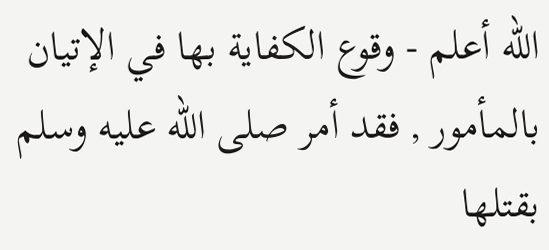الله أعلم - وقوع الكفاية بها في الإتيان
بالمأمور , فقد أمر صلى الله عليه وسلم بقتلها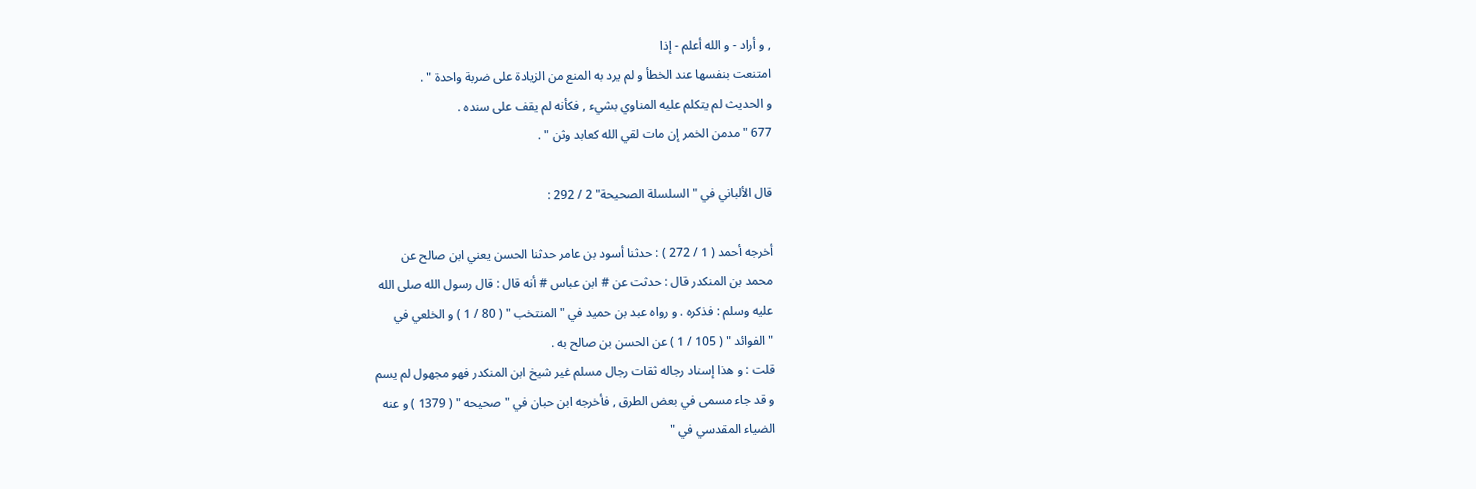, و أراد - و الله أعلم - إذا
امتنعت بنفسها عند الخطأ و لم يرد به المنع من الزيادة على ضربة واحدة " .
و الحديث لم يتكلم عليه المناوي بشيء , فكأنه لم يقف على سنده .
677 " مدمن الخمر إن مات لقي الله كعابد وثن " .

قال الألباني في "السلسلة الصحيحة" 2 / 292 :

أخرجه أحمد ( 1 / 272 ) : حدثنا أسود بن عامر حدثنا الحسن يعني ابن صالح عن
محمد بن المنكدر قال : حدثت عن # ابن عباس # أنه قال : قال رسول الله صلى الله
عليه وسلم : فذكره . و رواه عبد بن حميد في " المنتخب " ( 80 / 1 ) و الخلعي في
" الفوائد " ( 105 / 1 ) عن الحسن بن صالح به .
قلت : و هذا إسناد رجاله ثقات رجال مسلم غير شيخ ابن المنكدر فهو مجهول لم يسم
و قد جاء مسمى في بعض الطرق , فأخرجه ابن حبان في " صحيحه " ( 1379 ) و عنه
الضياء المقدسي في "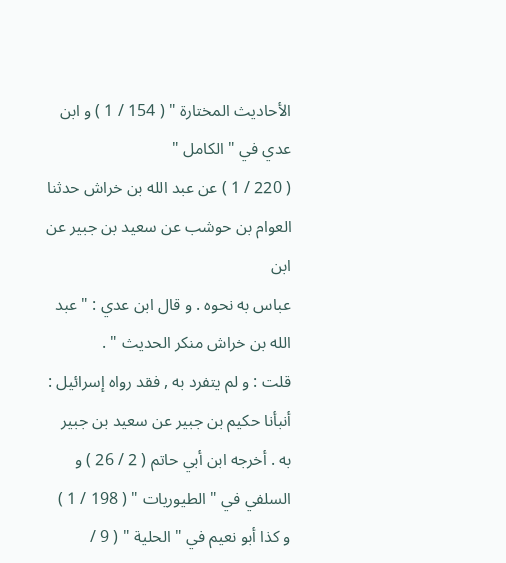الأحاديث المختارة " ( 154 / 1 ) و ابن عدي في " الكامل "
( 220 / 1 ) عن عبد الله بن خراش حدثنا العوام بن حوشب عن سعيد بن جبير عن ابن
عباس به نحوه . و قال ابن عدي : " عبد الله بن خراش منكر الحديث " .
قلت : و لم يتفرد به , فقد رواه إسرائيل : أنبأنا حكيم بن جبير عن سعيد بن جبير
به . أخرجه ابن أبي حاتم ( 2 / 26 ) و السلفي في " الطيوريات " ( 198 / 1 )
و كذا أبو نعيم في " الحلية " ( 9 /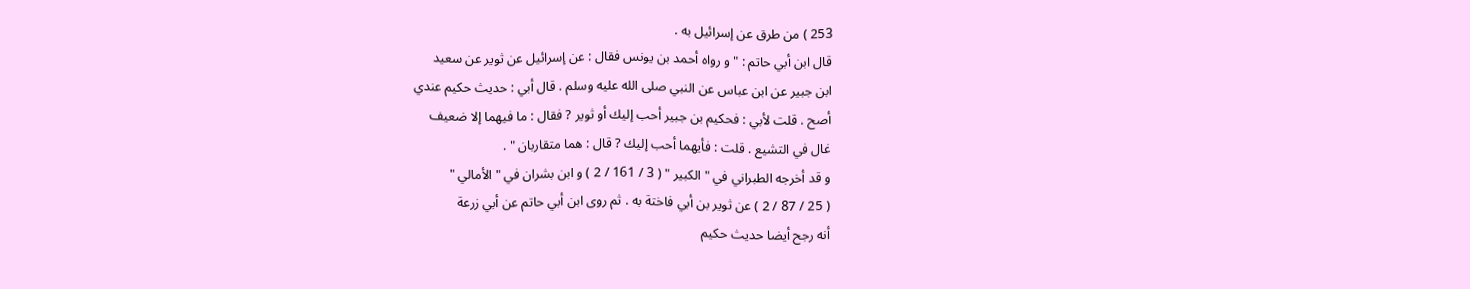253 ) من طرق عن إسرائيل به .
قال ابن أبي حاتم : " و رواه أحمد بن يونس فقال : عن إسرائيل عن ثوير عن سعيد
ابن جبير عن ابن عباس عن النبي صلى الله عليه وسلم . قال أبي : حديث حكيم عندي
أصح . قلت لأبي : فحكيم بن جبير أحب إليك أو ثوير ? فقال : ما فيهما إلا ضعيف
غال في التشيع . قلت : فأيهما أحب إليك ? قال : هما متقاربان " .
و قد أخرجه الطبراني في " الكبير " ( 3 / 161 / 2 ) و ابن بشران في " الأمالي "
( 25 / 87 / 2 ) عن ثوير بن أبي فاختة به . ثم روى ابن أبي حاتم عن أبي زرعة
أنه رجح أيضا حديث حكيم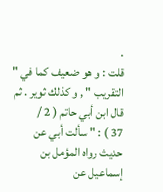.
قلت : و هو ضعيف كما في " التقريب " , و كذلك ثوير . ثم قال ابن أبي حاتم ( 2 /
37 ) : " سألت أبي عن حديث رواه المؤمل بن إسماعيل عن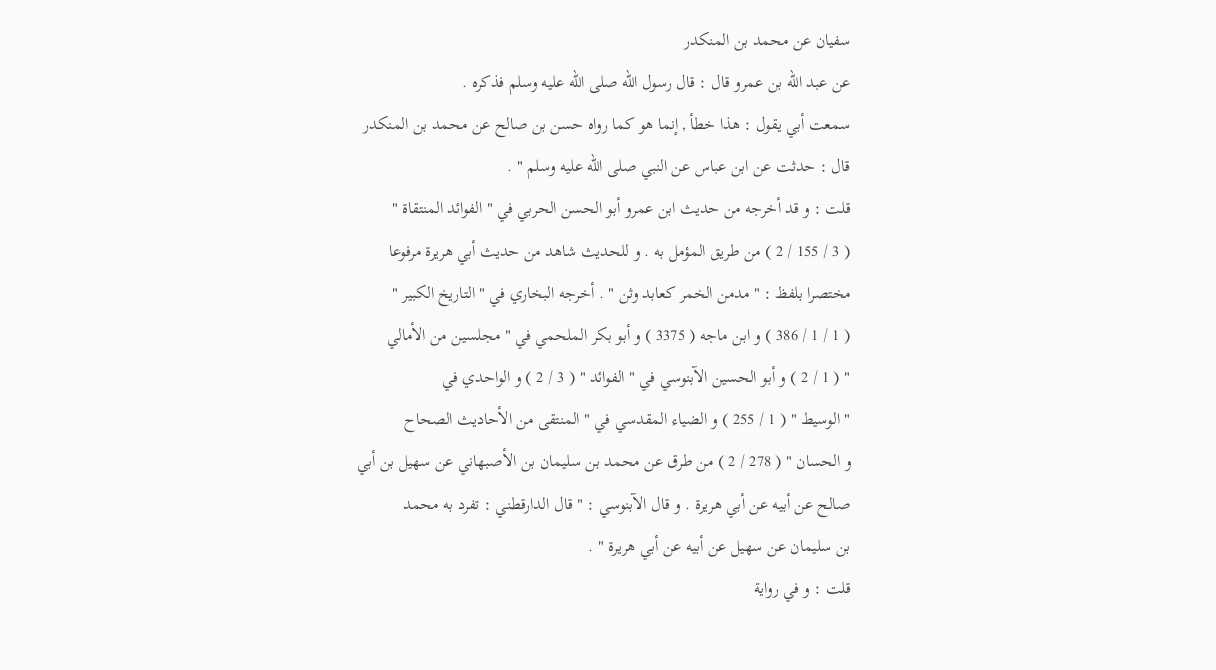سفيان عن محمد بن المنكدر
عن عبد الله بن عمرو قال : قال رسول الله صلى الله عليه وسلم فذكره .
سمعت أبي يقول : هذا خطأ , إنما هو كما رواه حسن بن صالح عن محمد بن المنكدر
قال : حدثت عن ابن عباس عن النبي صلى الله عليه وسلم " .
قلت : و قد أخرجه من حديث ابن عمرو أبو الحسن الحربي في " الفوائد المنتقاة "
( 3 / 155 / 2 ) من طريق المؤمل به . و للحديث شاهد من حديث أبي هريرة مرفوعا
مختصرا بلفظ : " مدمن الخمر كعابد وثن " . أخرجه البخاري في " التاريخ الكبير "
( 1 / 1 / 386 ) و ابن ماجه ( 3375 ) و أبو بكر الملحمي في " مجلسين من الأمالي
" ( 1 / 2 ) و أبو الحسين الآبنوسي في " الفوائد " ( 3 / 2 ) و الواحدي في
" الوسيط " ( 1 / 255 ) و الضياء المقدسي في " المنتقى من الأحاديث الصحاح
و الحسان " ( 278 / 2 ) من طرق عن محمد بن سليمان بن الأصبهاني عن سهيل بن أبي
صالح عن أبيه عن أبي هريرة . و قال الآبنوسي : " قال الدارقطني : تفرد به محمد
بن سليمان عن سهيل عن أبيه عن أبي هريرة " .
قلت : و في رواية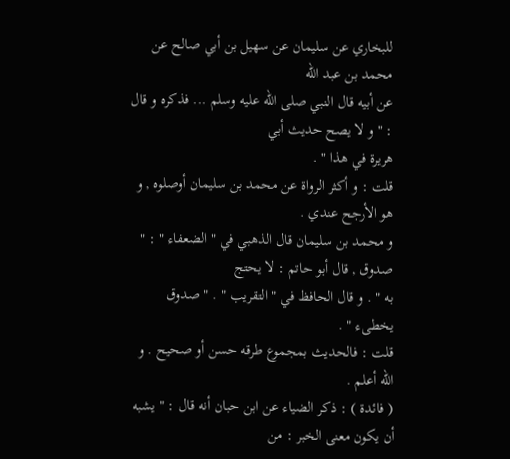للبخاري عن سليمان عن سهيل بن أبي صالح عن محمد بن عبد الله
عن أبيه قال النبي صلى الله عليه وسلم ... فذكره و قال : " و لا يصح حديث أبي
هريرة في هذا " .
قلت : و أكثر الرواة عن محمد بن سليمان أوصلوه , و هو الأرجح عندي .
و محمد بن سليمان قال الذهبي في " الضعفاء " : " صدوق , قال أبو حاتم : لا يحتج
به " . و قال الحافظ في " التقريب " . " صدوق يخطىء " .
قلت : فالحديث بمجموع طرقه حسن أو صحيح . و الله أعلم .
( فائدة ) : ذكر الضياء عن ابن حبان أنه قال : " يشبه أن يكون معنى الخبر : من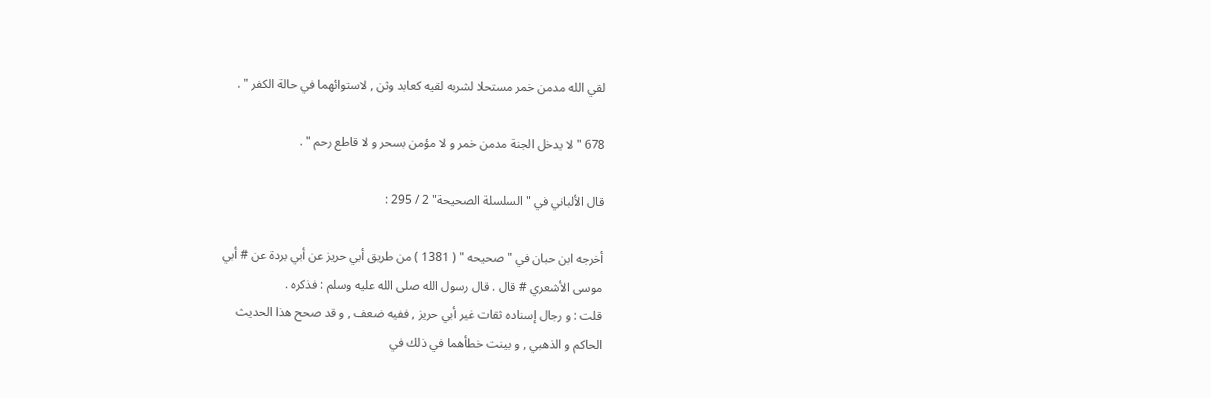لقي الله مدمن خمر مستحلا لشربه لقيه كعابد وثن , لاستوائهما في حالة الكفر " .

678 " لا يدخل الجنة مدمن خمر و لا مؤمن بسحر و لا قاطع رحم " .

قال الألباني في "السلسلة الصحيحة" 2 / 295 :

أخرجه ابن حبان في " صحيحه " ( 1381 ) من طريق أبي حريز عن أبي بردة عن # أبي
موسى الأشعري # قال . قال رسول الله صلى الله عليه وسلم : فذكره .
قلت : و رجال إسناده ثقات غير أبي حريز , ففيه ضعف , و قد صحح هذا الحديث
الحاكم و الذهبي , و بينت خطأهما في ذلك في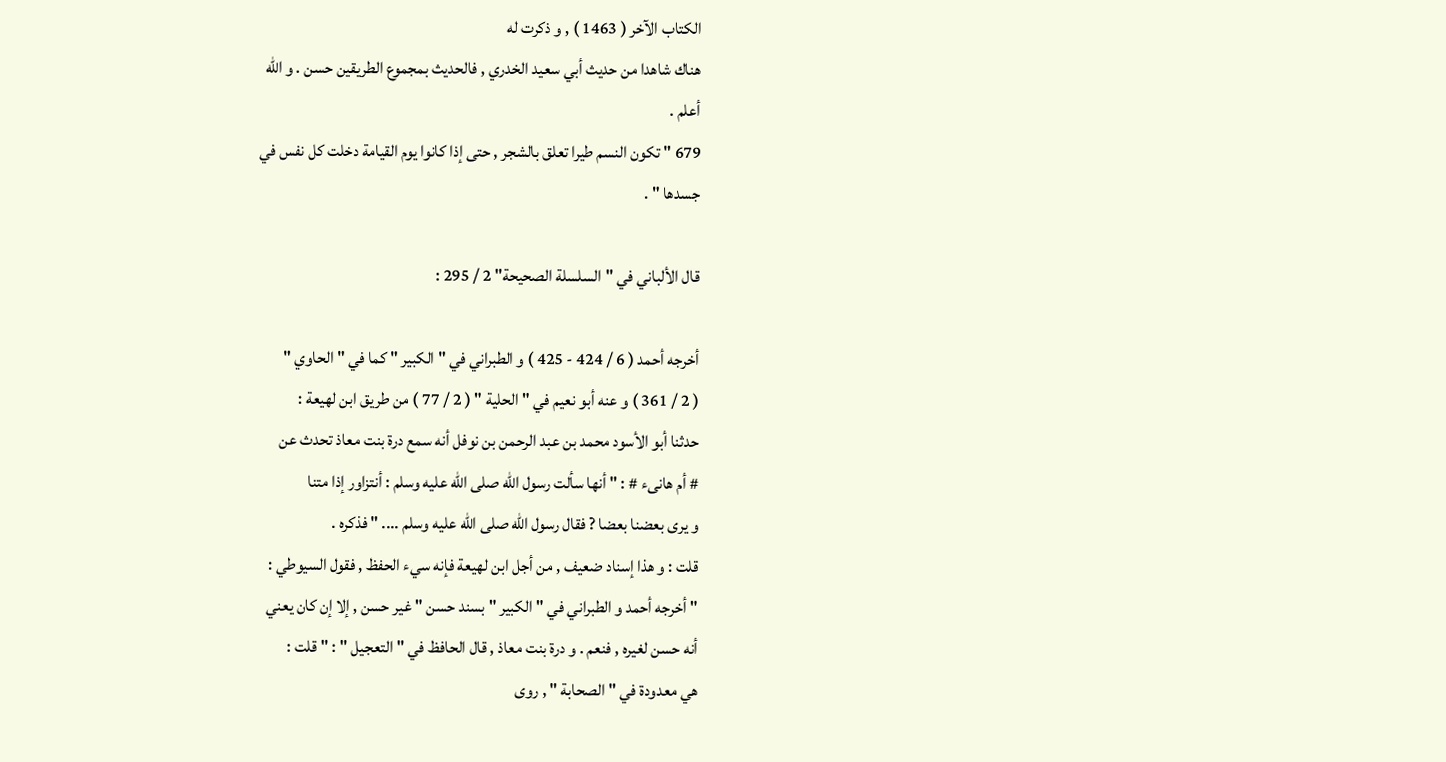الكتاب الآخر ( 1463 ) , و ذكرت له
هناك شاهدا من حديث أبي سعيد الخدري , فالحديث بمجموع الطريقين حسن . و الله
أعلم .
679 " تكون النسم طيرا تعلق بالشجر , حتى إذا كانوا يوم القيامة دخلت كل نفس في
جسدها " .

قال الألباني في "السلسلة الصحيحة" 2 / 295 :

أخرجه أحمد ( 6 / 424 - 425 ) و الطبراني في " الكبير " كما في " الحاوي "
( 2 / 361 ) و عنه أبو نعيم في " الحلية " ( 2 / 77 ) من طريق ابن لهيعة :
حدثنا أبو الأسود محمد بن عبد الرحمن بن نوفل أنه سمع درة بنت معاذ تحدث عن
# أم هانىء # : " أنها سألت رسول الله صلى الله عليه وسلم : أنتزاور إذا متنا
و يرى بعضنا بعضا ? فقال رسول الله صلى الله عليه وسلم .... " فذكره .
قلت : و هذا إسناد ضعيف , من أجل ابن لهيعة فإنه سيء الحفظ , فقول السيوطي :
" أخرجه أحمد و الطبراني في " الكبير " بسند حسن " غير حسن , إلا إن كان يعني
أنه حسن لغيره , فنعم . و درة بنت معاذ , قال الحافظ في " التعجيل " : " قلت :
هي معدودة في " الصحابة " , روى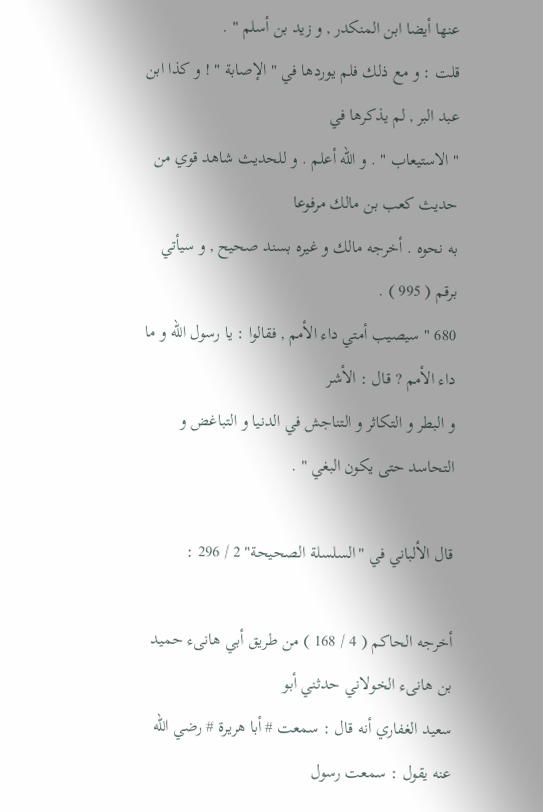عنها أيضا ابن المنكدر , و زيد بن أسلم " .
قلت : و مع ذلك فلم يوردها في " الإصابة " ! و كذا ابن عبد البر , لم يذكرها في
" الاستيعاب " . و الله أعلم . و للحديث شاهد قوي من حديث كعب بن مالك مرفوعا
به نحوه . أخرجه مالك و غيره بسند صحيح , و سيأتي برقم ( 995 ) .
680 " سيصيب أمتي داء الأمم , فقالوا : يا رسول الله و ما داء الأمم ? قال : الأشر
و البطر و التكاثر و التناجش في الدنيا و التباغض و التحاسد حتى يكون البغي " .

قال الألباني في "السلسلة الصحيحة" 2 / 296 :

أخرجه الحاكم ( 4 / 168 ) من طريق أبي هانىء حميد بن هانىء الخولاني حدثني أبو
سعيد الغفاري أنه قال : سمعت # أبا هريرة # رضي الله عنه يقول : سمعت رسول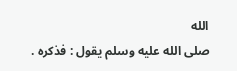الله
صلى الله عليه وسلم يقول : فذكره .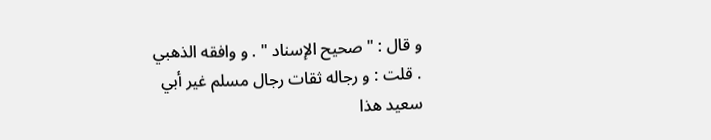و قال : " صحيح الإسناد " . و وافقه الذهبي
. قلت : و رجاله ثقات رجال مسلم غير أبي سعيد هذا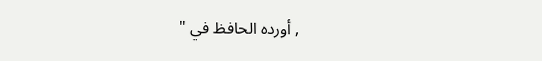, أورده الحافظ في "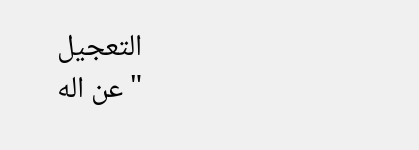التعجيل
" عن اله